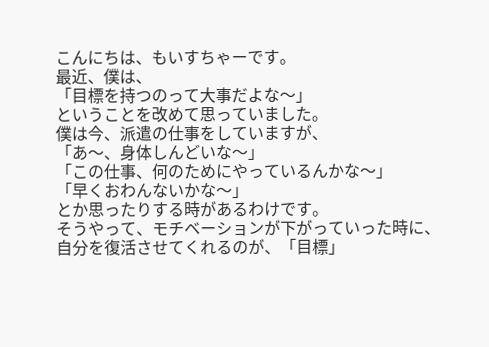こんにちは、もいすちゃーです。
最近、僕は、
「目標を持つのって大事だよな〜」
ということを改めて思っていました。
僕は今、派遣の仕事をしていますが、
「あ〜、身体しんどいな〜」
「この仕事、何のためにやっているんかな〜」
「早くおわんないかな〜」
とか思ったりする時があるわけです。
そうやって、モチベーションが下がっていった時に、
自分を復活させてくれるのが、「目標」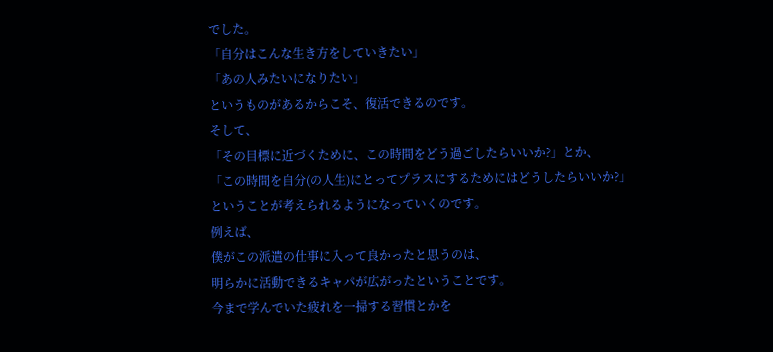でした。
「自分はこんな生き方をしていきたい」
「あの人みたいになりたい」
というものがあるからこそ、復活できるのです。
そして、
「その目標に近づくために、この時間をどう過ごしたらいいか?」とか、
「この時間を自分(の人生)にとってプラスにするためにはどうしたらいいか?」
ということが考えられるようになっていくのです。
例えば、
僕がこの派遣の仕事に入って良かったと思うのは、
明らかに活動できるキャパが広がったということです。
今まで学んでいた疲れを一掃する習慣とかを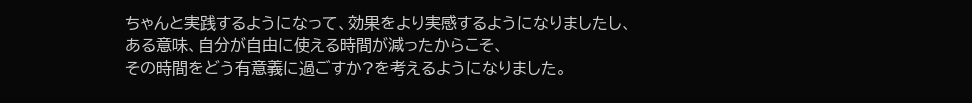ちゃんと実践するようになって、効果をより実感するようになりましたし、
ある意味、自分が自由に使える時間が減ったからこそ、
その時間をどう有意義に過ごすか?を考えるようになりました。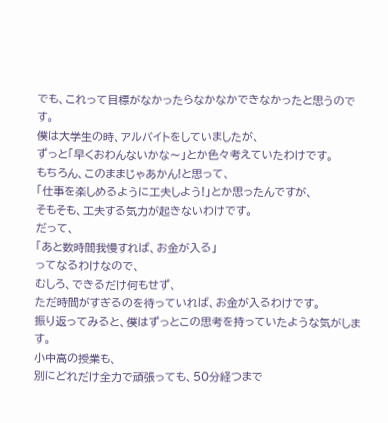でも、これって目標がなかったらなかなかできなかったと思うのです。
僕は大学生の時、アルバイトをしていましたが、
ずっと「早くおわんないかな〜」とか色々考えていたわけです。
もちろん、このままじゃあかん!と思って、
「仕事を楽しめるように工夫しよう!」とか思ったんですが、
そもそも、工夫する気力が起きないわけです。
だって、
「あと数時間我慢すれば、お金が入る」
ってなるわけなので、
むしろ、できるだけ何もせず、
ただ時間がすぎるのを待っていれば、お金が入るわけです。
振り返ってみると、僕はずっとこの思考を持っていたような気がします。
小中高の授業も、
別にどれだけ全力で頑張っても、50分経つまで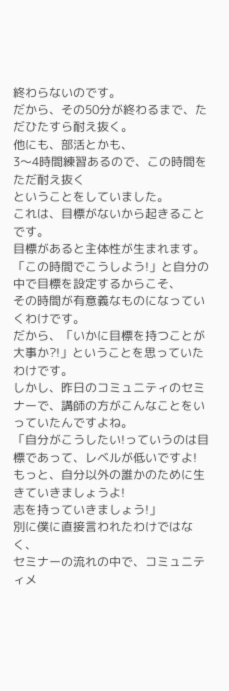終わらないのです。
だから、その50分が終わるまで、ただひたすら耐え抜く。
他にも、部活とかも、
3〜4時間練習あるので、この時間をただ耐え抜く
ということをしていました。
これは、目標がないから起きることです。
目標があると主体性が生まれます。
「この時間でこうしよう!」と自分の中で目標を設定するからこそ、
その時間が有意義なものになっていくわけです。
だから、「いかに目標を持つことが大事か?!」ということを思っていたわけです。
しかし、昨日のコミュニティのセミナーで、講師の方がこんなことをいっていたんですよね。
「自分がこうしたい!っていうのは目標であって、レベルが低いですよ!
もっと、自分以外の誰かのために生きていきましょうよ!
志を持っていきましょう!」
別に僕に直接言われたわけではなく、
セミナーの流れの中で、コミュニティメ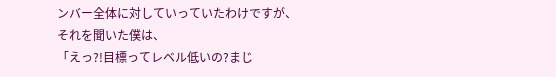ンバー全体に対していっていたわけですが、
それを聞いた僕は、
「えっ?!目標ってレベル低いの?まじ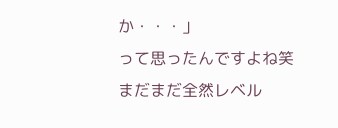か・・・」
って思ったんですよね笑
まだまだ全然レベル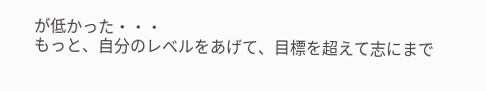が低かった・・・
もっと、自分のレベルをあげて、目標を超えて志にまで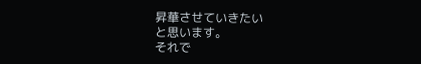昇華させていきたい
と思います。
それで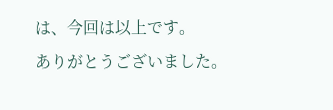は、今回は以上です。
ありがとうございました。